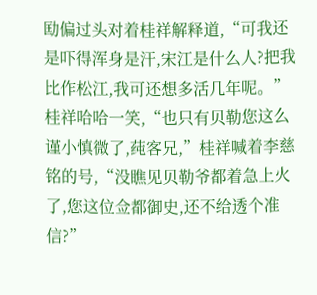劻偏过头对着桂祥解释道,“可我还是吓得浑身是汗,宋江是什么人?把我比作松江,我可还想多活几年呢。”
桂祥哈哈一笑,“也只有贝勒您这么谨小慎微了,莼客兄,”桂祥喊着李慈铭的号,“没瞧见贝勒爷都着急上火了,您这位佥都御史,还不给透个准信?”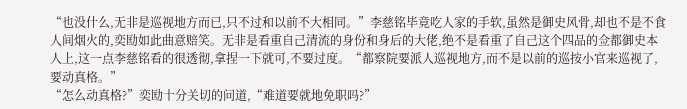“也没什么,无非是巡视地方而已,只不过和以前不大相同。”李慈铭毕竟吃人家的手软,虽然是御史风骨,却也不是不食人间烟火的,奕劻如此曲意赔笑。无非是看重自己清流的身份和身后的大佬,绝不是看重了自己这个四品的佥都御史本人上,这一点李慈铭看的很透彻,拿捏一下就可,不要过度。“都察院要派人巡视地方,而不是以前的巡按小官来巡视了,要动真格。”
“怎么动真格?”奕劻十分关切的问道,“难道要就地免职吗?”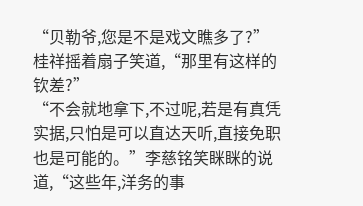“贝勒爷,您是不是戏文瞧多了?”桂祥摇着扇子笑道,“那里有这样的钦差?”
“不会就地拿下,不过呢,若是有真凭实据,只怕是可以直达天听,直接免职也是可能的。”李慈铭笑眯眯的说道,“这些年,洋务的事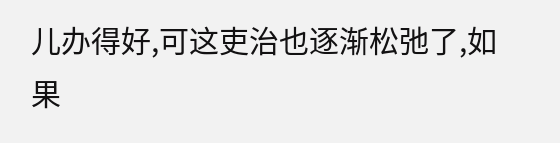儿办得好,可这吏治也逐渐松弛了,如果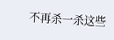不再杀一杀这些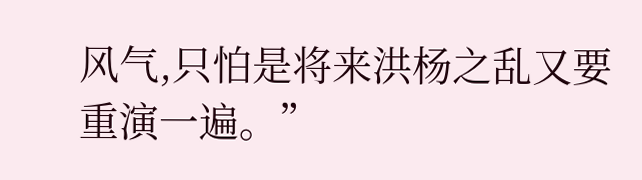风气,只怕是将来洪杨之乱又要重演一遍。”